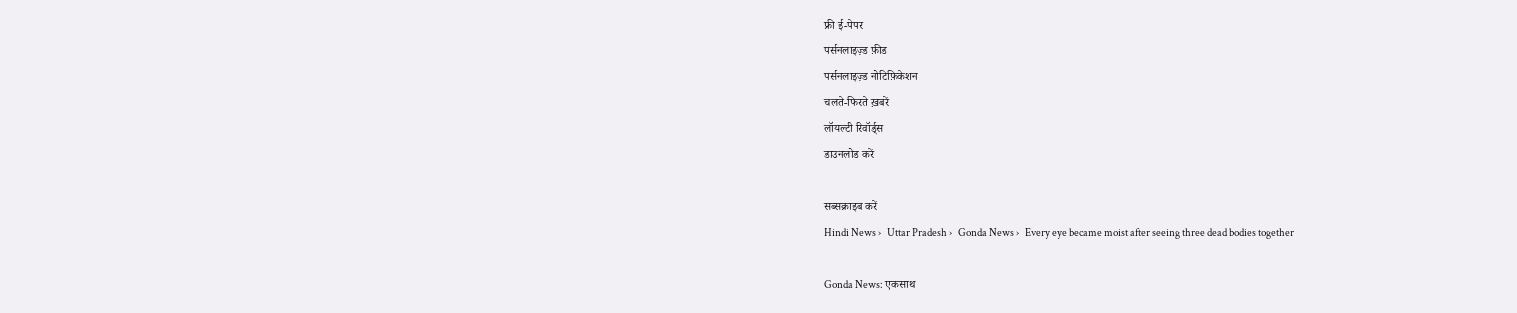फ्री ई-पेपर
पर्सनलाइज़्ड फ़ीड
पर्सनलाइज़्ड नोटिफ़िकेशन
चलते-फिरते ख़बरें
लॉयल्टी रिवॉर्ड्स
डाउनलोड करें

सब्सक्राइब करें
Hindi News ›   Uttar Pradesh ›   Gonda News ›   Every eye became moist after seeing three dead bodies together

Gonda News: एकसाथ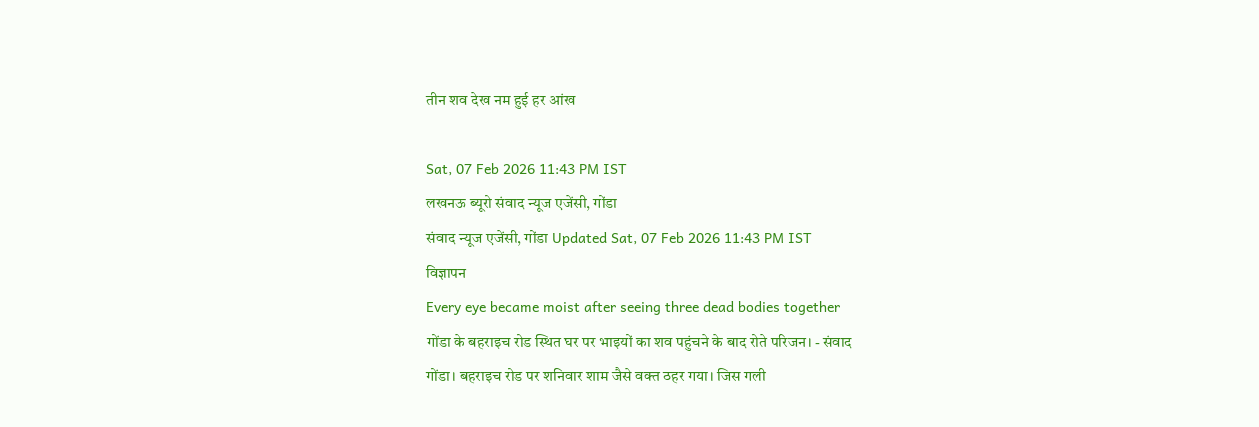तीन शव देख नम हुई हर आंख

Sat, 07 Feb 2026 11:43 PM IST
लखनऊ ब्यूरो संवाद न्यूज एजेंसी, गोंडा
संवाद न्यूज एजेंसी, गोंडा Updated Sat, 07 Feb 2026 11:43 PM IST
विज्ञापन
Every eye became moist after seeing three dead bodies together
गोंडा के बहराइच रोड स्थित घर पर भाइयों का शव पहुंचने के बाद रोते परिजन। - संवाद
गोंडा। बहराइच रोड पर शनिवार शाम जैसे वक्त ठहर गया। जिस गली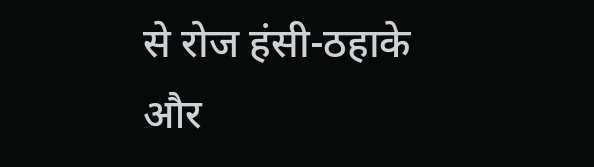से रोज हंसी-ठहाके और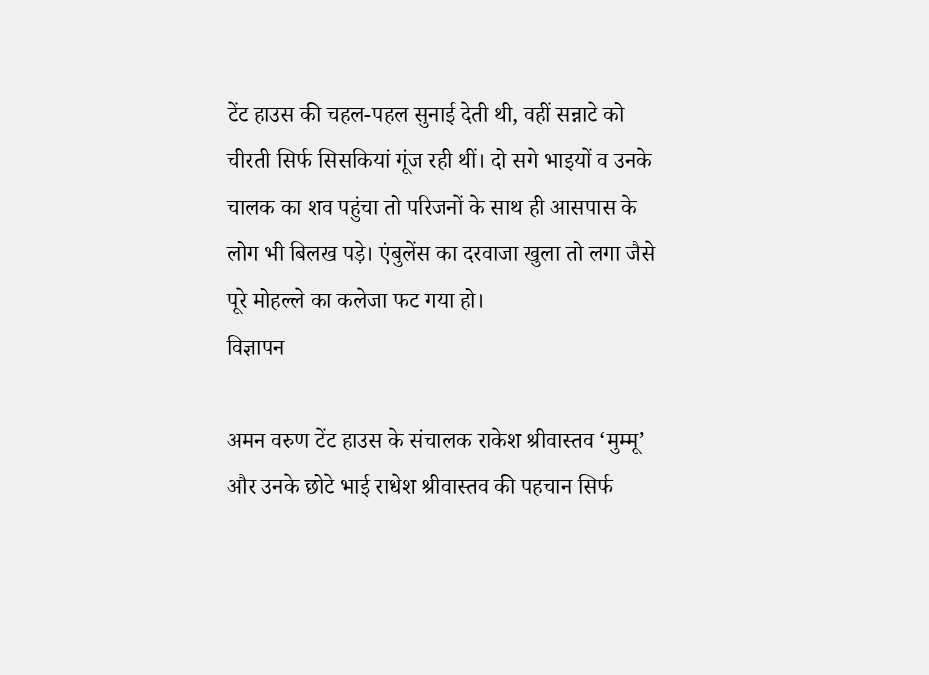टेंट हाउस की चहल-पहल सुनाई देती थी, वहीं सन्नाटे को चीरती सिर्फ सिसकियां गूंज रही थीं। दो सगे भाइयों व उनके चालक का शव पहुंचा तो परिजनों के साथ ही आसपास के लोग भी बिलख पड़े। एंबुलेंस का दरवाजा खुला तो लगा जैसे पूरे मोहल्ले का कलेजा फट गया हो।
विज्ञापन

अमन वरुण टेंट हाउस के संचालक राकेश श्रीवास्तव ‘मुम्मू’ और उनके छोटे भाई राधेश श्रीवास्तव की पहचान सिर्फ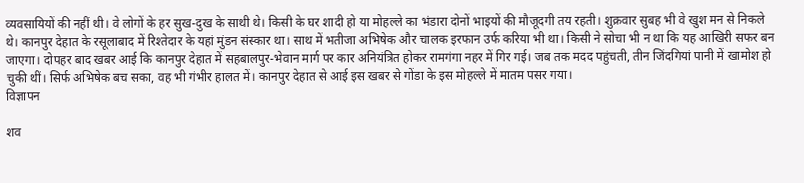व्यवसायियों की नहीं थी। वे लोगों के हर सुख-दुख के साथी थे। किसी के घर शादी हो या मोहल्ले का भंडारा दोनों भाइयों की मौजूदगी तय रहती। शुक्रवार सुबह भी वे खुश मन से निकले थे। कानपुर देहात के रसूलाबाद में रिश्तेदार के यहां मुंडन संस्कार था। साथ में भतीजा अभिषेक और चालक इरफान उर्फ करिया भी था। किसी ने सोचा भी न था कि यह आखिरी सफर बन जाएगा। दोपहर बाद खबर आई कि कानपुर देहात में सहबालपुर-भेवान मार्ग पर कार अनियंत्रित होकर रामगंगा नहर में गिर गई। जब तक मदद पहुंचती, तीन जिंदगियां पानी में खामोश हो चुकी थीं। सिर्फ अभिषेक बच सका, वह भी गंभीर हालत में। कानपुर देहात से आई इस खबर से गोंडा के इस मोहल्ले में मातम पसर गया।
विज्ञापन

शव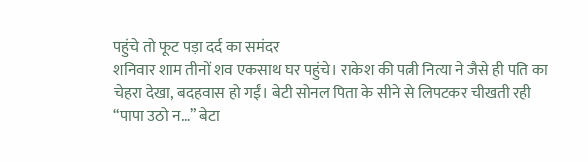पहुंचे तो फूट पड़ा दर्द का समंदर
शनिवार शाम तीनों शव एकसाथ घर पहुंचे। राकेश की पत्नी नित्या ने जैसे ही पति का चेहरा देखा, बदहवास हो गईं। बेटी सोनल पिता के सीने से लिपटकर चीखती रही “पापा उठो न…” बेटा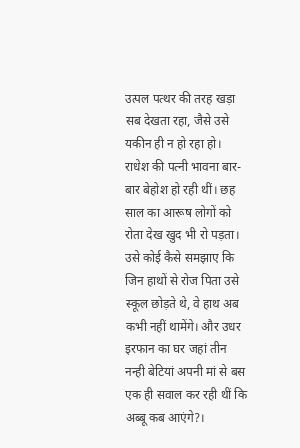उत्पल पत्थर की तरह खड़ा सब देखता रहा, जैसे उसे यकीन ही न हो रहा हो। राधेश की पत्नी भावना बार-बार बेहोश हो रही थीं। छह साल का आरूष लोगों को रोता देख खुद भी रो पड़ता। उसे कोई कैसे समझाए कि जिन हाथों से रोज पिता उसे स्कूल छोड़ते थे, वे हाथ अब कभी नहीं थामेंगे। और उधर इरफान का घर जहां तीन नन्ही बेटियां अपनी मां से बस एक ही सवाल कर रही थीं कि अब्बू कब आएंगे?।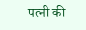पत्नी की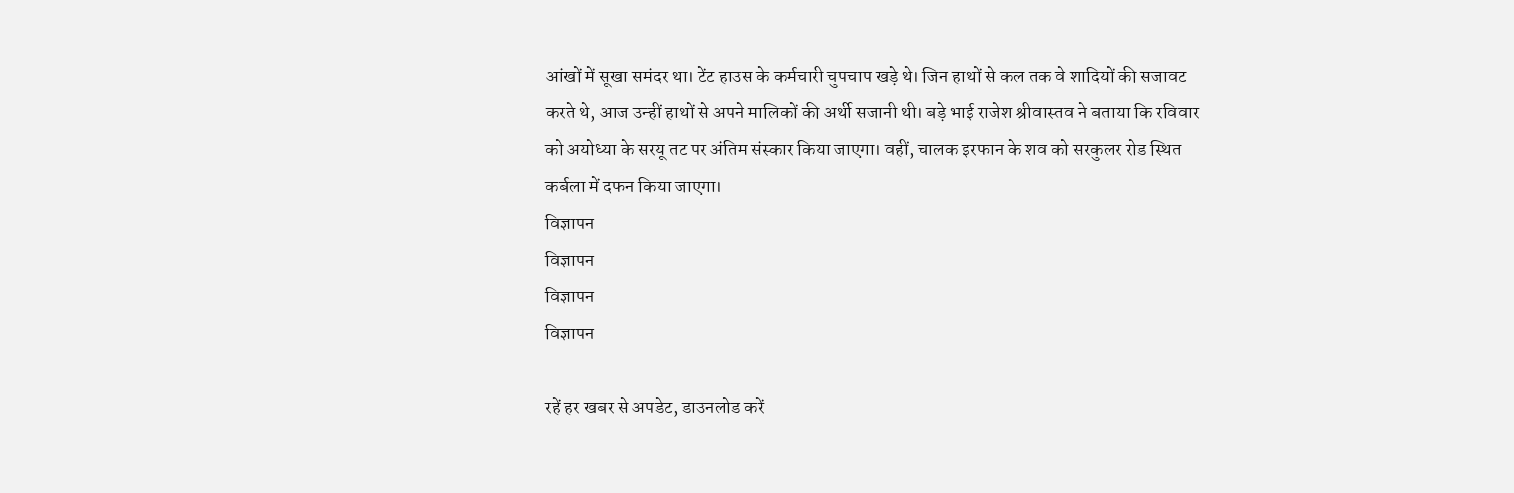आंखों में सूखा समंदर था। टेंट हाउस के कर्मचारी चुपचाप खड़े थे। जिन हाथों से कल तक वे शादियों की सजावट करते थे, आज उन्हीं हाथों से अपने मालिकों की अर्थी सजानी थी। बड़े भाई राजेश श्रीवास्तव ने बताया कि रविवार को अयोध्या के सरयू तट पर अंतिम संस्कार किया जाएगा। वहीं, चालक इरफान के शव को सरकुलर रोड स्थित कर्बला में दफन किया जाएगा।
विज्ञापन
विज्ञापन
विज्ञापन
विज्ञापन

रहें हर खबर से अपडेट, डाउनलोड करें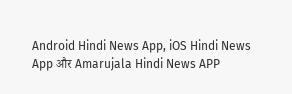Android Hindi News App, iOS Hindi News App और Amarujala Hindi News APP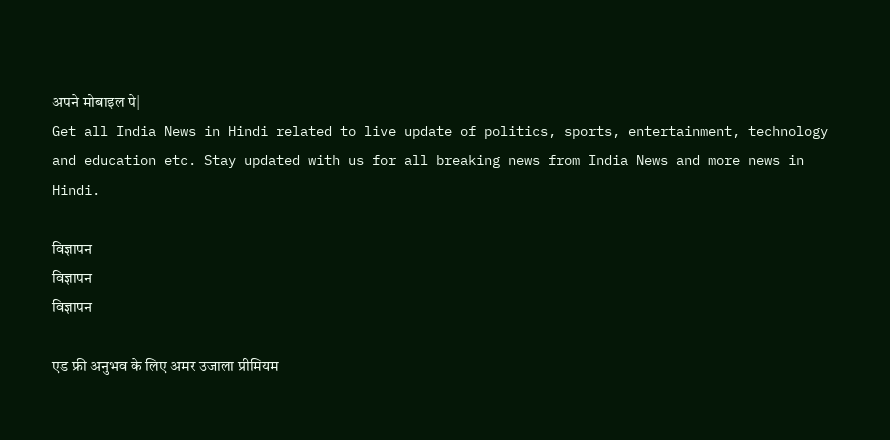अपने मोबाइल पे|
Get all India News in Hindi related to live update of politics, sports, entertainment, technology and education etc. Stay updated with us for all breaking news from India News and more news in Hindi.

विज्ञापन
विज्ञापन
विज्ञापन

एड फ्री अनुभव के लिए अमर उजाला प्रीमियम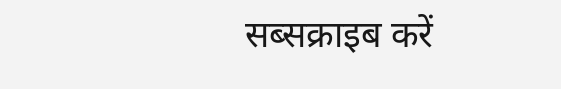सब्सक्राइब करें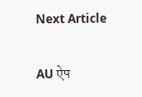Next Article

AU ऐप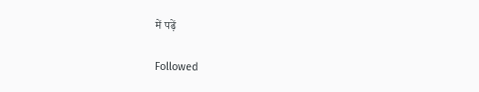में पढ़ें

Followed